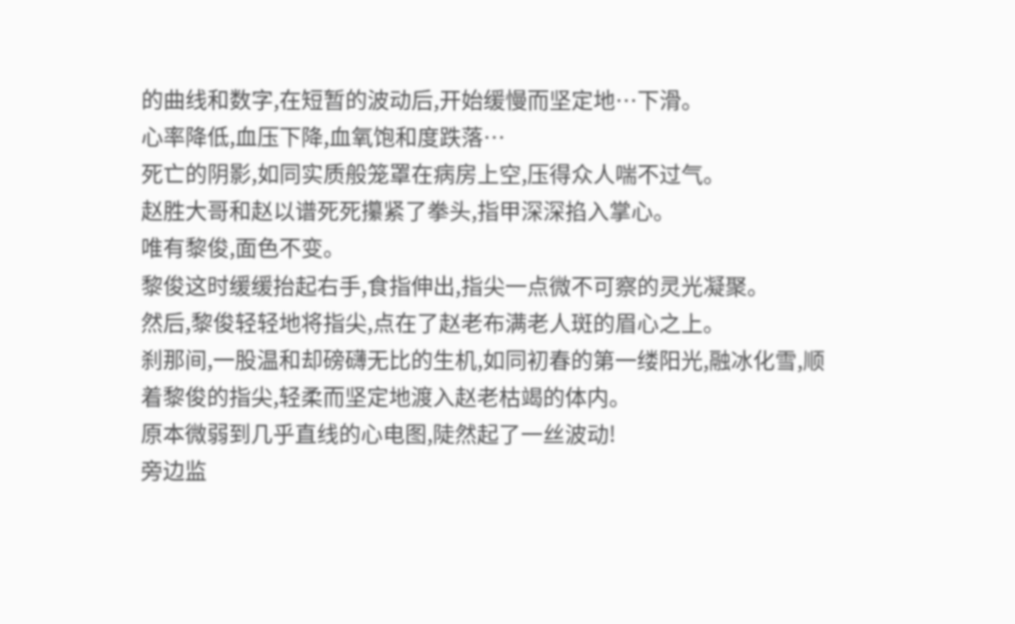的曲线和数字,在短暂的波动后,开始缓慢而坚定地…下滑。
心率降低,血压下降,血氧饱和度跌落…
死亡的阴影,如同实质般笼罩在病房上空,压得众人喘不过气。
赵胜大哥和赵以谱死死攥紧了拳头,指甲深深掐入掌心。
唯有黎俊,面色不变。
黎俊这时缓缓抬起右手,食指伸出,指尖一点微不可察的灵光凝聚。
然后,黎俊轻轻地将指尖,点在了赵老布满老人斑的眉心之上。
刹那间,一股温和却磅礴无比的生机,如同初春的第一缕阳光,融冰化雪,顺着黎俊的指尖,轻柔而坚定地渡入赵老枯竭的体内。
原本微弱到几乎直线的心电图,陡然起了一丝波动!
旁边监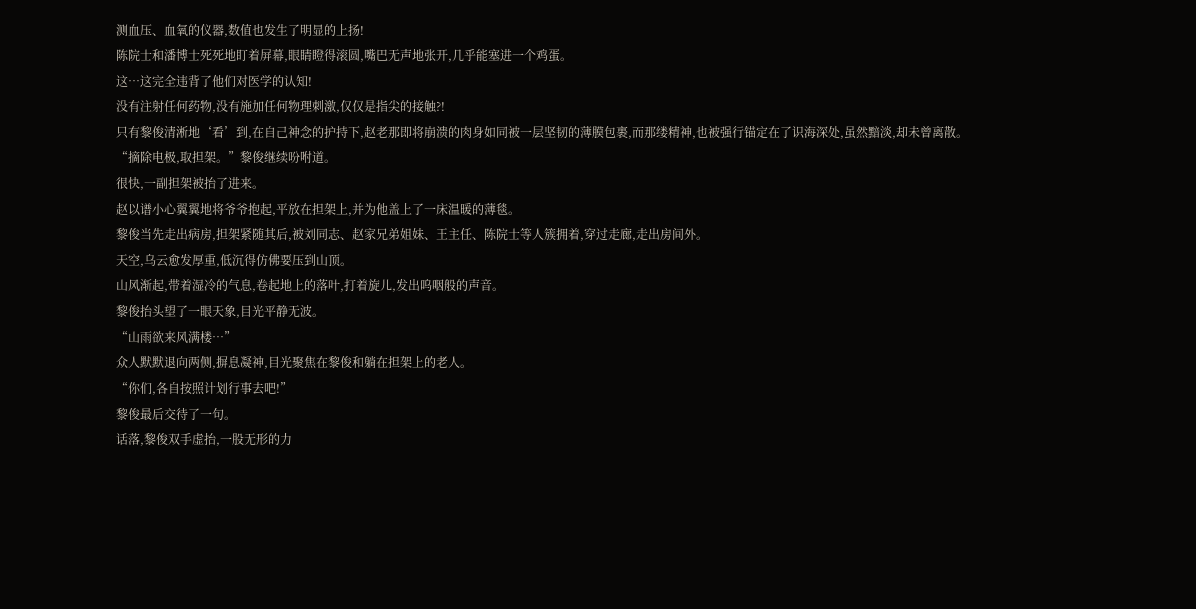测血压、血氧的仪器,数值也发生了明显的上扬!
陈院士和潘博士死死地盯着屏幕,眼睛瞪得滚圆,嘴巴无声地张开,几乎能塞进一个鸡蛋。
这…这完全违背了他们对医学的认知!
没有注射任何药物,没有施加任何物理刺激,仅仅是指尖的接触?!
只有黎俊清淅地‘看’到,在自己神念的护持下,赵老那即将崩溃的肉身如同被一层坚韧的薄膜包裹,而那缕精神,也被强行锚定在了识海深处,虽然黯淡,却未曾离散。
“摘除电极,取担架。”黎俊继续吩咐道。
很快,一副担架被抬了进来。
赵以谱小心翼翼地将爷爷抱起,平放在担架上,并为他盖上了一床温暖的薄毯。
黎俊当先走出病房,担架紧随其后,被刘同志、赵家兄弟姐妹、王主任、陈院士等人簇拥着,穿过走廊,走出房间外。
天空,乌云愈发厚重,低沉得仿佛要压到山顶。
山风渐起,带着湿冷的气息,卷起地上的落叶,打着旋儿,发出呜咽般的声音。
黎俊抬头望了一眼天象,目光平静无波。
“山雨欲来风满楼…”
众人默默退向两侧,摒息凝神,目光聚焦在黎俊和躺在担架上的老人。
“你们,各自按照计划行事去吧!”
黎俊最后交待了一句。
话落,黎俊双手虚抬,一股无形的力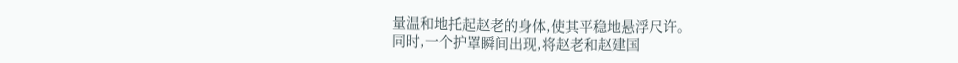量温和地托起赵老的身体,使其平稳地悬浮尺许。
同时,一个护罩瞬间出现,将赵老和赵建国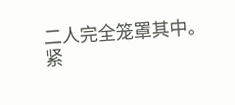二人完全笼罩其中。
紧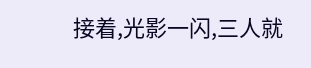接着,光影一闪,三人就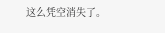这么凭空消失了。